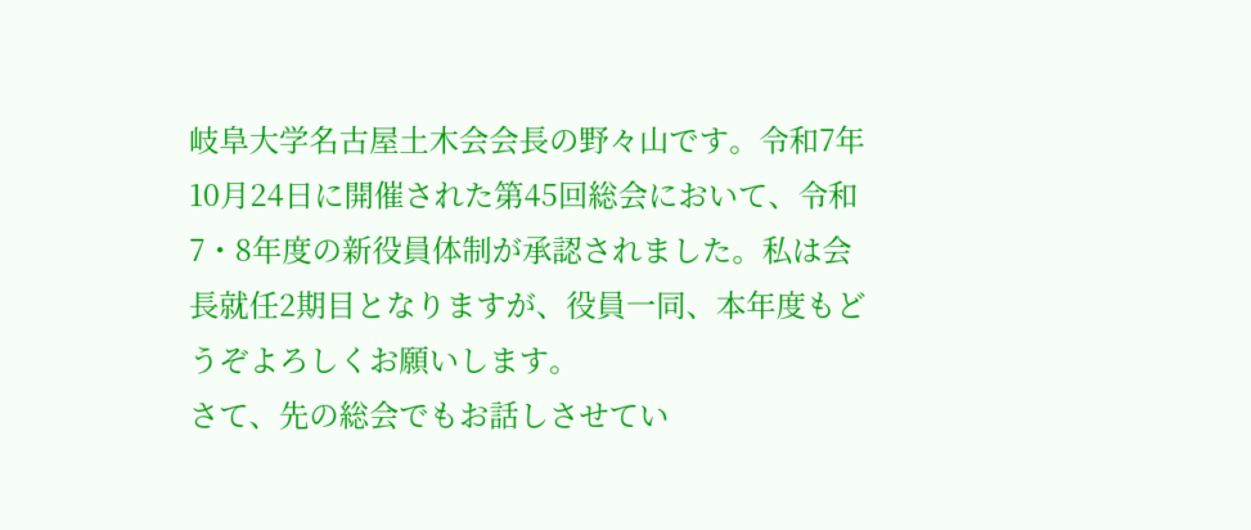岐阜大学名古屋土木会会長の野々山です。令和7年10月24日に開催された第45回総会において、令和7・8年度の新役員体制が承認されました。私は会長就任2期目となりますが、役員一同、本年度もどうぞよろしくお願いします。
さて、先の総会でもお話しさせてい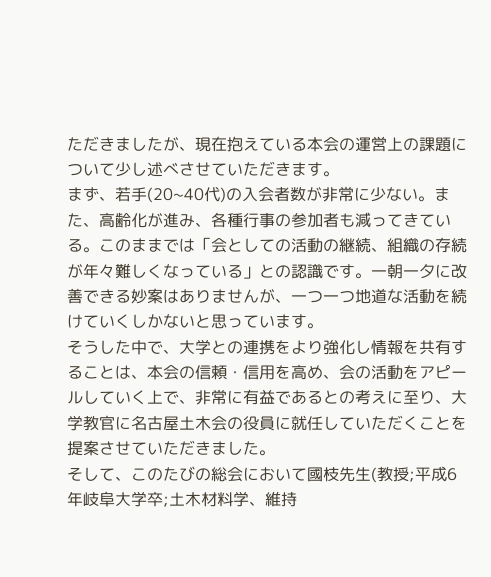ただきましたが、現在抱えている本会の運営上の課題について少し述べさせていただきます。
まず、若手(20~40代)の入会者数が非常に少ない。また、高齢化が進み、各種行事の参加者も減ってきている。このままでは「会としての活動の継続、組織の存続が年々難しくなっている」との認識です。一朝一夕に改善できる妙案はありませんが、一つ一つ地道な活動を続けていくしかないと思っています。
そうした中で、大学との連携をより強化し情報を共有することは、本会の信頼・信用を高め、会の活動をアピールしていく上で、非常に有益であるとの考えに至り、大学教官に名古屋土木会の役員に就任していただくことを提案させていただきました。
そして、このたびの総会において國枝先生(教授;平成6年岐阜大学卒;土木材料学、維持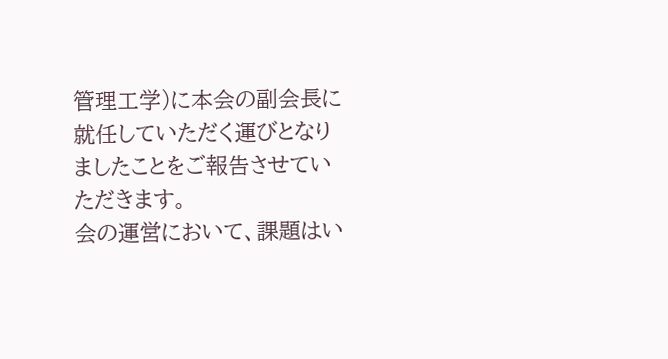管理工学)に本会の副会長に就任していただく運びとなりましたことをご報告させていただきます。
会の運営において、課題はい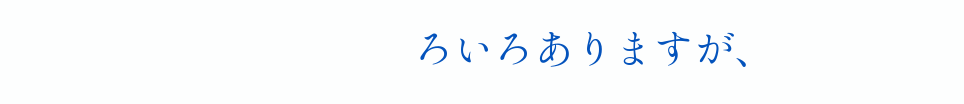ろいろありますが、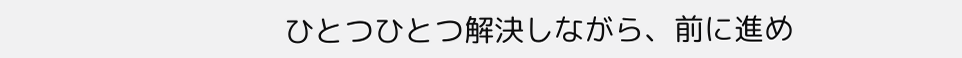ひとつひとつ解決しながら、前に進め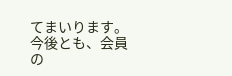てまいります。
今後とも、会員の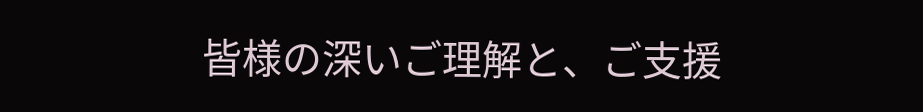皆様の深いご理解と、ご支援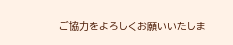ご協力をよろしくお願いいたしま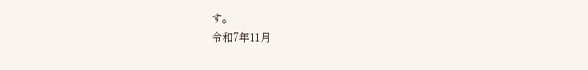す。
令和7年11月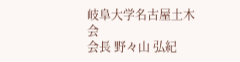岐阜大学名古屋土木会
会長 野々山 弘紀